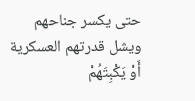حتى يكسر جناحهم ويشل قدرتهم العسكرية أَوْ يَكْبِتَهُمْ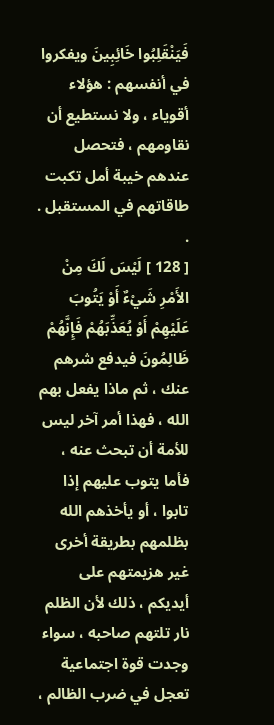فَيَنْقَلِبُوا خَائِبِينَ ويفكروا في أنفسهم : هؤلاء أقوياء ، ولا نستطيع أن نقاومهم ، فتحصل عندهم خيبة أمل تكبت طاقاتهم في المستقبل . .
[ 128 ] لَيْسَ لَكَ مِنْ الأَمْرِ شَيْءٌ أَوْ يَتُوبَ عَلَيْهِمْ أَوْ يُعَذِّبَهُمْ فَإِنَّهُمْ ظَالِمُونَ فيدفع شرهم عنك ، ثم ماذا يفعل بهم الله ، فهذا أمر آخر ليس للأمة أن تبحث عنه ، فأما يتوب عليهم إذا تابوا ، أو يأخذهم الله بظلمهم بطريقة أخرى غير هزيمتهم على أيديكم ، ذلك لأن الظلم نار تلتهم صاحبه ، سواء وجدت قوة اجتماعية تعجل في ضرب الظالم ،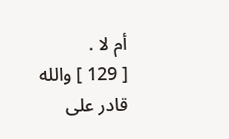أم لا .
[ 129 ] والله قادر على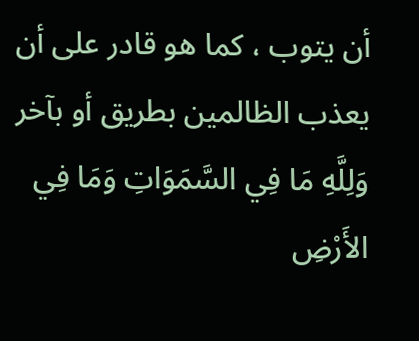أن يتوب ، كما هو قادر على أن يعذب الظالمين بطريق أو بآخر وَلِلَّهِ مَا فِي السَّمَوَاتِ وَمَا فِي الأَرْضِ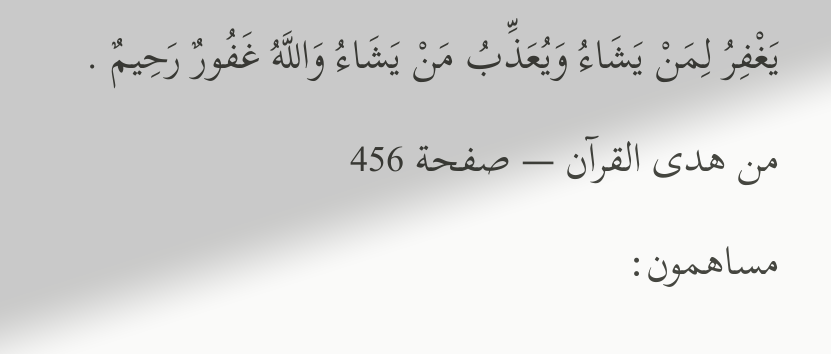يَغْفِرُ لِمَنْ يَشَاءُ وَيُعَذِّبُ مَنْ يَشَاءُ وَاللَّهُ غَفُورٌ رَحِيمٌ .
من هدى القرآن — صفحة 456
مساهمون: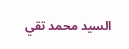السيد محمد تقي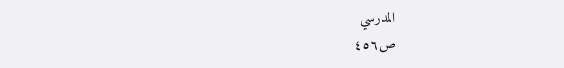المدرسي
ص٤٥٦